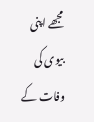مجھے اپنی بیوی کی وفات کے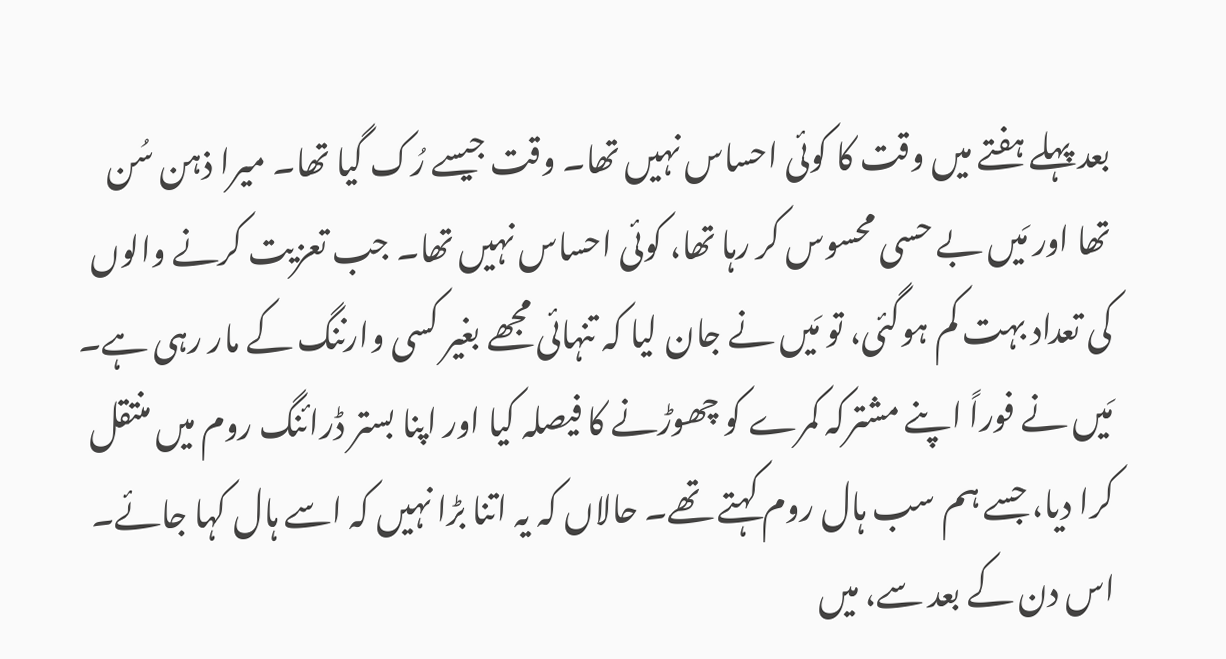بعد پہلے ہفتے میں وقت کا کوئی احساس نہیں تھا۔ وقت جیسے رُک گیا تھا۔ میرا ذہن سُن تھا اور مَیں بے حسی محسوس کر رہا تھا، کوئی احساس نہیں تھا۔ جب تعزیت کرنے والوں کی تعداد بہت کم ہوگئی، تو مَیں نے جان لیا کہ تنہائی مجھے بغیر کسی وارننگ کے مار رہی ہے۔ مَیں نے فوراً اپنے مشترکہ کمرے کو چھوڑنے کا فیصلہ کیا اور اپنا بستر ڈرائنگ روم میں منتقل کرا دیا، جسے ہم سب ہال روم کہتے تھے۔ حالاں کہ یہ اتنا بڑا نہیں کہ اسے ہال کہا جائے۔ اس دن کے بعد سے، میں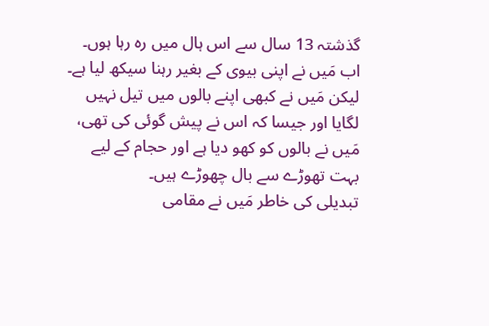گذشتہ 13 سال سے اس ہال میں رہ رہا ہوں۔ اب مَیں نے اپنی بیوی کے بغیر رہنا سیکھ لیا ہے۔ لیکن مَیں نے کبھی اپنے بالوں میں تیل نہیں لگایا اور جیسا کہ اس نے پیش گوئی کی تھی، مَیں نے بالوں کو کھو دیا ہے اور حجام کے لیے بہت تھوڑے سے بال چھوڑے ہیں۔
تبدیلی کی خاطر مَیں نے مقامی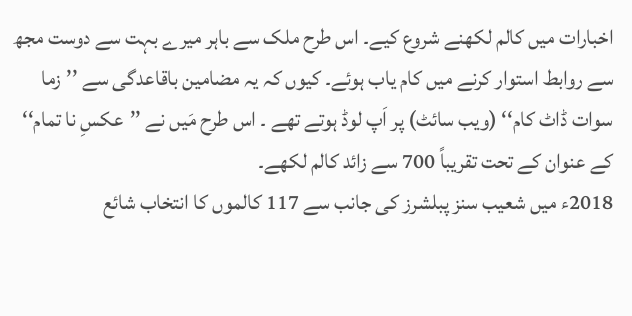اخبارات میں کالم لکھنے شروع کیے۔ اس طرح ملک سے باہر میرے بہت سے دوست مجھ سے روابط استوار کرنے میں کام یاب ہوئے۔ کیوں کہ یہ مضامین باقاعدگی سے ’’زما سوات ڈاٹ کام‘‘ (ویب سائٹ) پر اَپ لوڈ ہوتے تھے ۔ اس طرح مَیں نے ’’عکسِ نا تمام‘‘ کے عنوان کے تحت تقریباً 700 سے زائد کالم لکھے۔
2018ء میں شعیب سنز پبلشرز کی جانب سے 117 کالموں کا انتخاب شائع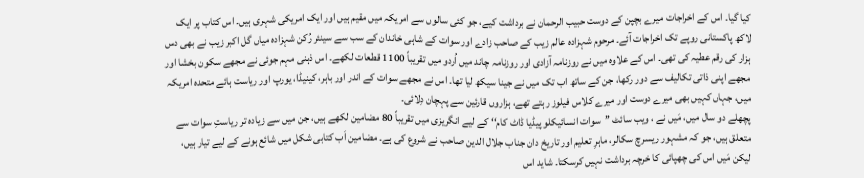کیا گیا۔ اس کے اخراجات میرے بچپن کے دوست حبیب الرحمان نے برداشت کیے، جو کئی سالوں سے امریکہ میں مقیم ہیں اور ایک امریکی شہری ہیں۔ اس کتاب پر ایک لاکھ پاکستانی روپے تک اخراجات آئے۔ مرحوم شہزادہ عالم زیب کے صاحب زادے اور سوات کے شاہی خاندان کے سب سے سینئر رُکن شہزادہ میاں گل اکبر زیب نے بھی دس ہزار کی رقم عطیہ کی تھی۔ اس کے علاوہ میں نے روزنامہ آزادی اور روزنامہ چاند میں اُردو میں تقریباً 1100 قطعات لکھے۔ اس ذہنی مہم جوئی نے مجھے سکون بخشا اور مجھے اپنی ذاتی تکالیف سے دور رکھا، جن کے ساتھ اب تک میں نے جینا سیکھ لیا تھا۔ اس نے مجھے سوات کے اندر اور باہر، کینیڈا، یورپ اور ریاست ہائے متحدہ امریکہ میں، جہاں کہیں بھی میرے دوست اور میرے کلاس فیلوز رہتے تھے، ہزاروں قارئین سے پہچان دِلائی۔
پچھلے دو سال میں، مَیں نے ، ویب سائٹ ’’سوات انسائیکلو پیڈیا ڈاٹ کام‘‘ کے لیے انگریزی میں تقریباً 80 مضامین لکھے ہیں، جن میں سے زیادہ تر ریاستِ سوات سے متعلق ہیں، جو کہ مشہور ریسرچ سکالر، ماہرِ تعلیم اور تاریخ دان جناب جلال الدین صاحب نے شروع کی ہے۔ مضامین اَب کتابی شکل میں شائع ہونے کے لیے تیار ہیں، لیکن مَیں اس کی چھپائی کا خرچہ برداشت نہیں کرسکتا۔ شاید اس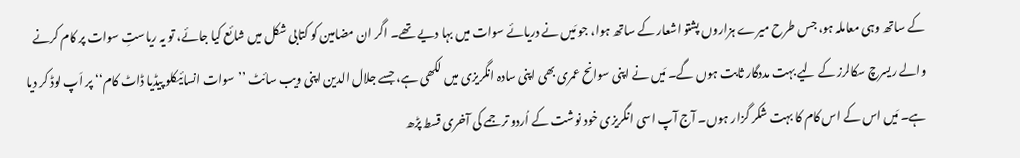کے ساتھ وہی معاملہ ہو، جس طرح میرے ہزاروں پشتو اشعار کے ساتھ ہوا، جو مَیں نے دریائے سوات میں بہا دیے تھے۔ اگر ان مضامین کو کتابی شکل میں شائع کیا جائے، تو یہ ریاستِ سوات پر کام کرنے والے ریسرچ سکالرز کے لیے بہت مددگار ثابت ہوں گے۔ مَیں نے اپنی سوانح عمری بھی اپنی سادہ انگریزی میں لکھی ہے، جسے جلال الدین اپنی ویب سائٹ ’’سوات انسائیکلو پیڈیا ڈاٹ کام‘‘ پر اَپ لوڈ کر دیا ہے۔ مَیں اس کے اس کام کا بہت شکر گزار ہوں۔ آج آپ اسی انگریزی خود نوشت کے اُردو ترجمے کی آخری قسط پڑھ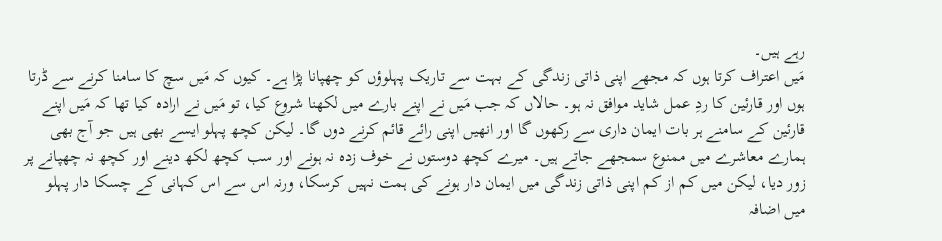رہے ہیں۔
مَیں اعتراف کرتا ہوں کہ مجھے اپنی ذاتی زندگی کے بہت سے تاریک پہلوؤں کو چھپانا پڑا ہے۔ کیوں کہ مَیں سچ کا سامنا کرنے سے ڈرتا ہوں اور قارئین کا ردِ عمل شاید موافق نہ ہو۔ حالاں کہ جب مَیں نے اپنے بارے میں لکھنا شروع کیا، تو مَیں نے ارادہ کیا تھا کہ مَیں اپنے قارئین کے سامنے ہر بات ایمان داری سے رکھوں گا اور انھیں اپنی رائے قائم کرنے دوں گا۔ لیکن کچھ پہلو ایسے بھی ہیں جو آج بھی ہمارے معاشرے میں ممنوع سمجھے جاتے ہیں۔ میرے کچھ دوستوں نے خوف زدہ نہ ہونے اور سب کچھ لکھ دینے اور کچھ نہ چھپانے پر زور دیا، لیکن میں کم از کم اپنی ذاتی زندگی میں ایمان دار ہونے کی ہمت نہیں کرسکا، ورنہ اس سے اس کہانی کے چسکا دار پہلو میں اضافہ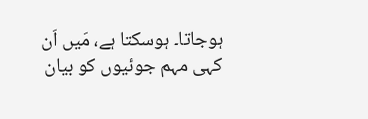ہوجاتا۔ ہوسکتا ہے، مَیں اَن کہی مہم جوئیوں کو بیان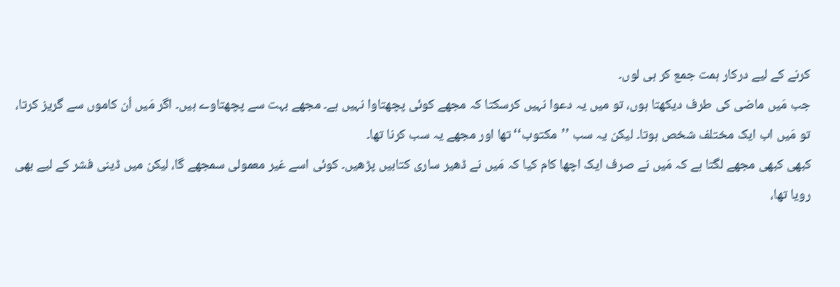کرنے کے لیے درکار ہمت جمع کر ہی لوں۔
جب مَیں ماضی کی طرف دیکھتا ہوں، تو میں یہ دعوا نہیں کرسکتا کہ مجھے کوئی پچھتاوا نہیں ہے۔ مجھے بہت سے پچھتاوے ہیں۔ اگر مَیں اُن کاموں سے گریز کرتا، تو مَیں اب ایک مختلف شخص ہوتا۔ لیکن یہ سب ’’مکتوب‘‘ تھا اور مجھے یہ سب کرنا تھا۔
کبھی کبھی مجھے لگتا ہے کہ مَیں نے صرف ایک اچھا کام کیا کہ مَیں نے ڈھیر ساری کتابیں پڑھیں۔ کوئی اسے غیر معمولی سمجھے گا، لیکن میں ڈینی فشر کے لیے بھی رویا تھا،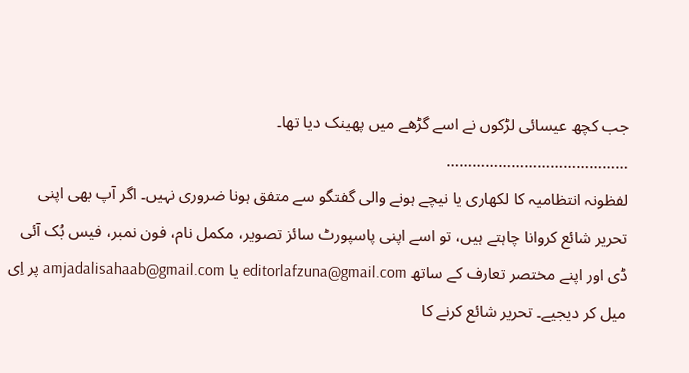جب کچھ عیسائی لڑکوں نے اسے گڑھے میں پھینک دیا تھا۔
……………………………………
لفظونہ انتظامیہ کا لکھاری یا نیچے ہونے والی گفتگو سے متفق ہونا ضروری نہیں۔ اگر آپ بھی اپنی تحریر شائع کروانا چاہتے ہیں، تو اسے اپنی پاسپورٹ سائز تصویر، مکمل نام، فون نمبر، فیس بُک آئی ڈی اور اپنے مختصر تعارف کے ساتھ editorlafzuna@gmail.com یا amjadalisahaab@gmail.com پر اِی میل کر دیجیے۔ تحریر شائع کرنے کا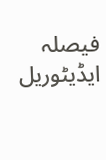فیصلہ ایڈیٹوریل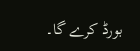بورڈ کرے گا۔